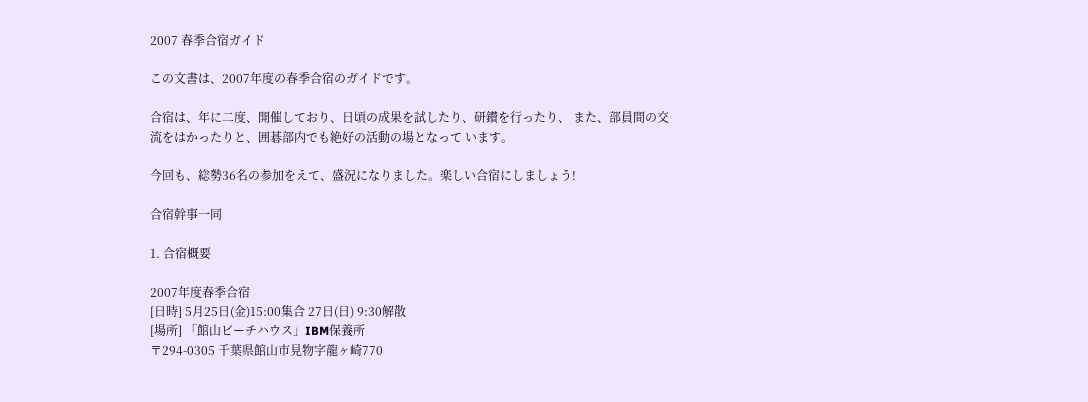2007 春季合宿ガイド

この文書は、2007年度の春季合宿のガイドです。

合宿は、年に二度、開催しており、日頃の成果を試したり、研鑚を行ったり、 また、部員間の交流をはかったりと、囲碁部内でも絶好の活動の場となって います。

今回も、総勢36名の参加をえて、盛況になりました。楽しい合宿にしましょう!

合宿幹事一同

1. 合宿概要

2007年度春季合宿
[日時] 5月25日(金)15:00集合 27日(日) 9:30解散
[場所] 「館山ビーチハウス」IBM保養所
〒294-0305 千葉県館山市見物字龍ヶ崎770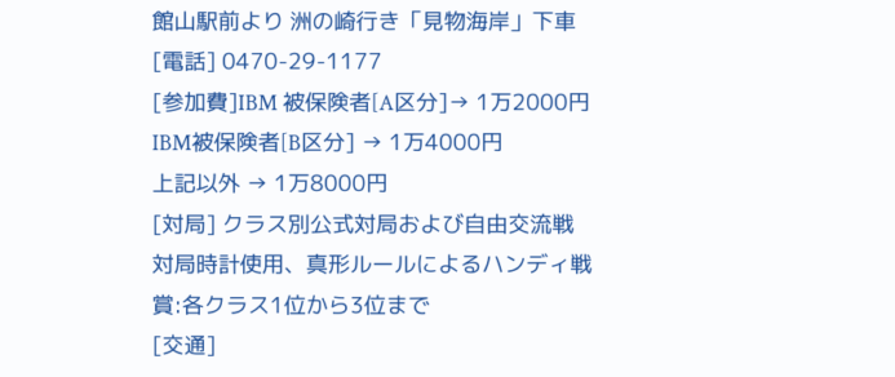館山駅前より 洲の崎行き「見物海岸」下車
[電話] 0470-29-1177
[参加費]IBM 被保険者[A区分]→ 1万2000円
IBM被保険者[B区分] → 1万4000円
上記以外 → 1万8000円
[対局] クラス別公式対局および自由交流戦
対局時計使用、真形ルールによるハンディ戦
賞:各クラス1位から3位まで
[交通]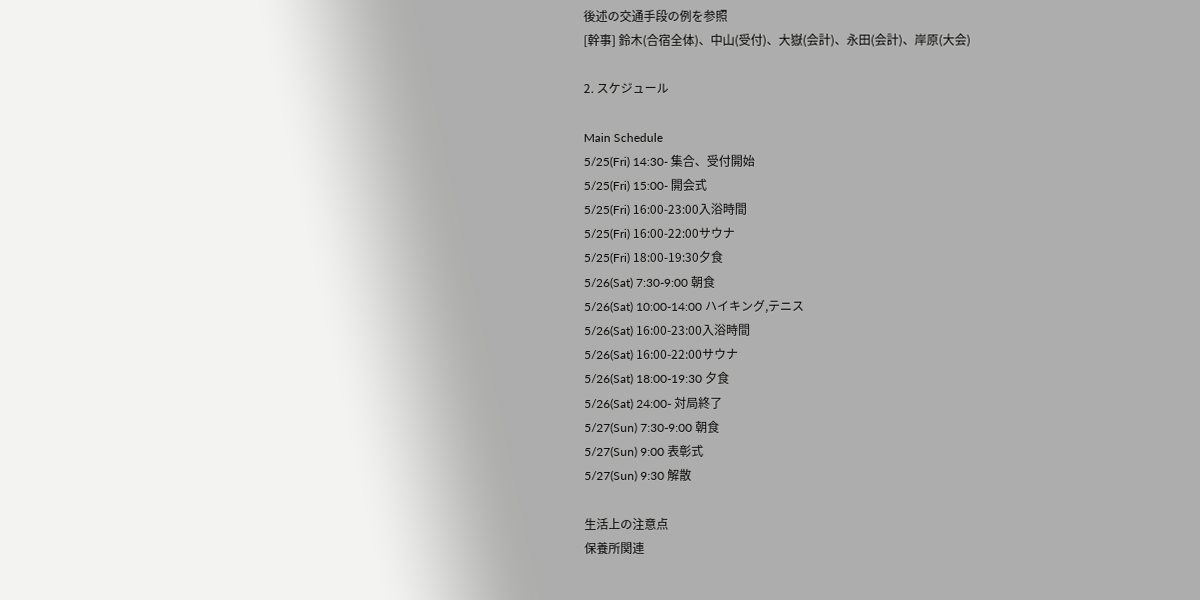後述の交通手段の例を参照
[幹事] 鈴木(合宿全体)、中山(受付)、大嶽(会計)、永田(会計)、岸原(大会)

2. スケジュール

Main Schedule
5/25(Fri) 14:30- 集合、受付開始
5/25(Fri) 15:00- 開会式
5/25(Fri) 16:00-23:00入浴時間
5/25(Fri) 16:00-22:00サウナ
5/25(Fri) 18:00-19:30夕食
5/26(Sat) 7:30-9:00 朝食
5/26(Sat) 10:00-14:00 ハイキング,テニス
5/26(Sat) 16:00-23:00入浴時間
5/26(Sat) 16:00-22:00サウナ
5/26(Sat) 18:00-19:30 夕食
5/26(Sat) 24:00- 対局終了
5/27(Sun) 7:30-9:00 朝食
5/27(Sun) 9:00 表彰式
5/27(Sun) 9:30 解散

生活上の注意点
保養所関連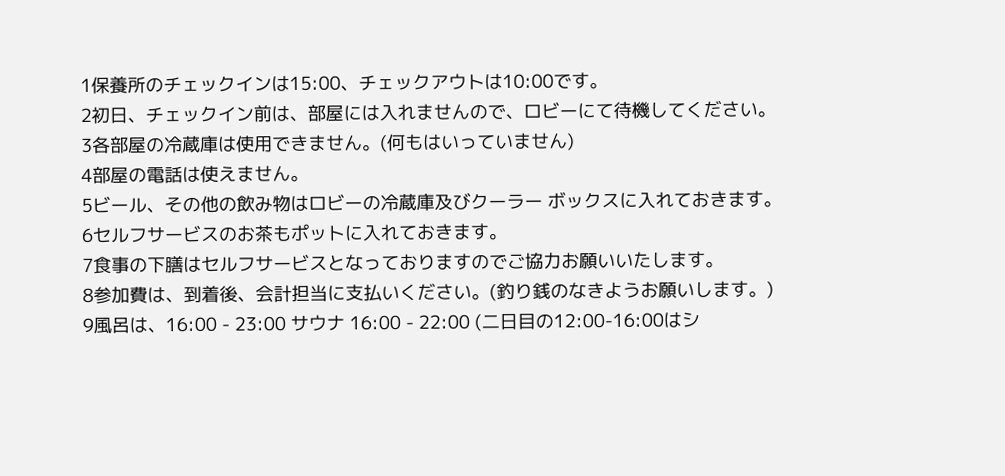1保養所のチェックインは15:00、チェックアウトは10:00です。
2初日、チェックイン前は、部屋には入れませんので、ロビーにて待機してください。
3各部屋の冷蔵庫は使用できません。(何もはいっていません)
4部屋の電話は使えません。
5ビール、その他の飲み物はロビーの冷蔵庫及びクーラー ボックスに入れておきます。
6セルフサービスのお茶もポットに入れておきます。
7食事の下膳はセルフサービスとなっておりますのでご協力お願いいたします。
8参加費は、到着後、会計担当に支払いください。(釣り銭のなきようお願いします。)
9風呂は、16:00 - 23:00 サウナ 16:00 - 22:00 (二日目の12:00-16:00はシ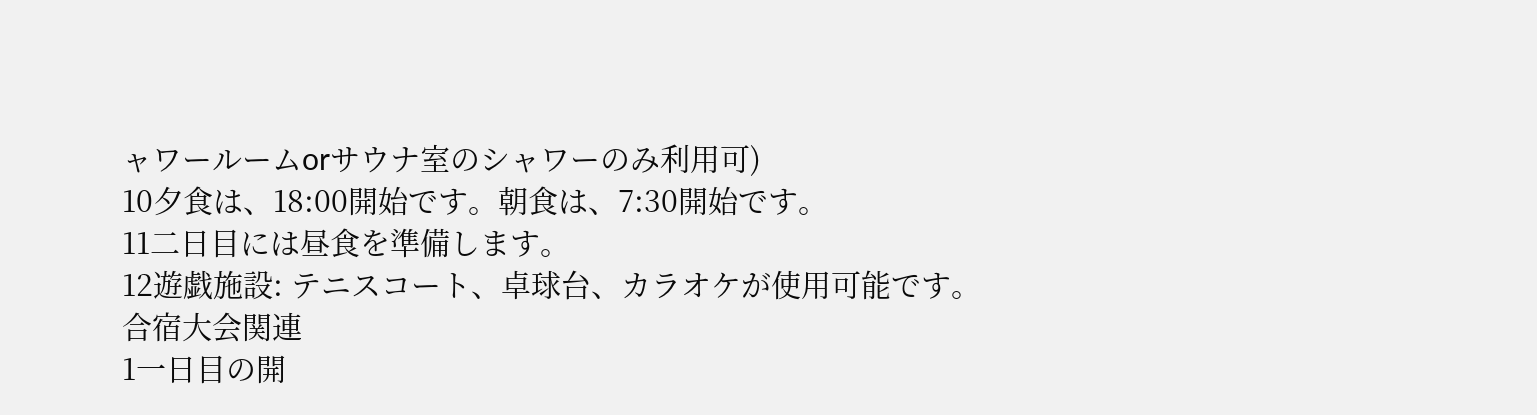ャワールームorサウナ室のシャワーのみ利用可)
10夕食は、18:00開始です。朝食は、7:30開始です。
11二日目には昼食を準備します。
12遊戯施設: テニスコート、卓球台、カラオケが使用可能です。
合宿大会関連
1一日目の開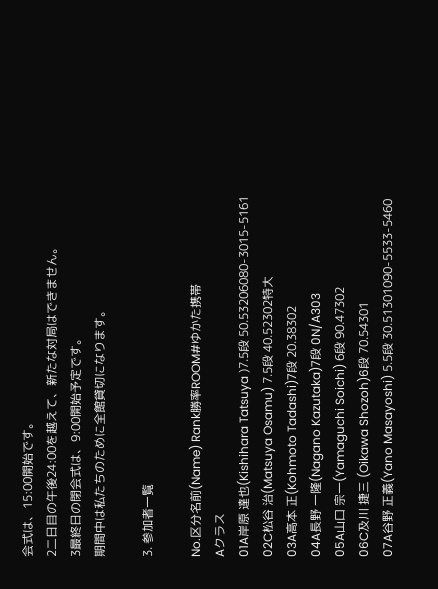会式は、15:00開始です。
2二日目の午後24:00を越えて、新たな対局はできません。
3最終日の閉会式は、9:00開始予定です。
期間中は私たちのために全館貸切になります。

3. 参加者一覧

No.区分名前(Name) Rank勝率ROOM#ゆかた携帯
Aクラス
01A岸原 達也(Kishihara Tatsuya )7.5段 50.53206080-3015-5161
02C松谷 治(Matsuya Osamu) 7.5段 40.52302特大
03A高本 正(Kohmoto Tadashi)7段 20.38302
04A長野 一隆(Nagano Kazutaka)7段 0N/A303
05A山口 宗一(Yamaguchi Soichi) 6段 90.47302
06C及川 捷三 (Oikawa Shozoh)6段 70.54301
07A谷野 正義(Yano Masayoshi) 5.5段 30.51301090-5533-5460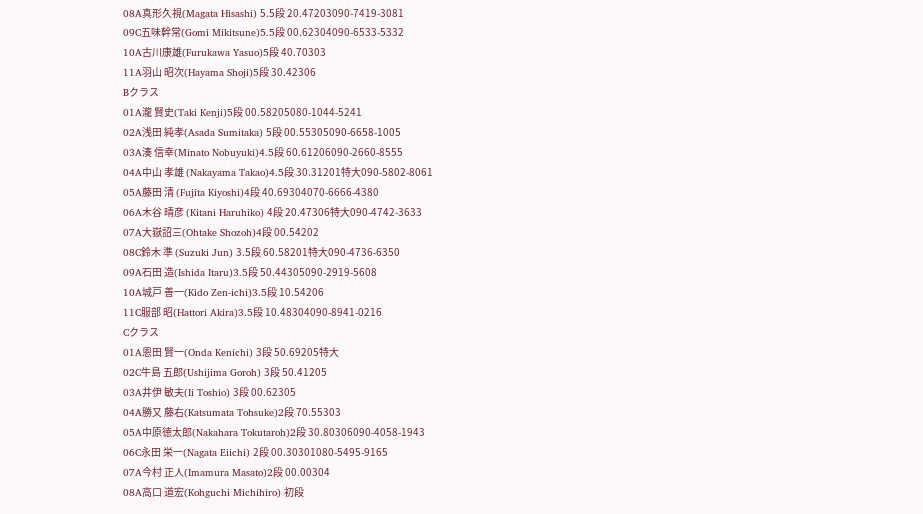08A真形久視(Magata Hisashi) 5.5段 20.47203090-7419-3081
09C五味幹常(Gomi Mikitsune)5.5段 00.62304090-6533-5332
10A古川康雄(Furukawa Yasuo)5段 40.70303
11A羽山 昭次(Hayama Shoji)5段 30.42306
Bクラス
01A瀧 賢史(Taki Kenji)5段 00.58205080-1044-5241
02A浅田 純孝(Asada Sumitaka) 5段 00.55305090-6658-1005
03A湊 信幸(Minato Nobuyuki)4.5段 60.61206090-2660-8555
04A中山 孝雄 (Nakayama Takao)4.5段 30.31201特大090-5802-8061
05A藤田 清 (Fujita Kiyoshi)4段 40.69304070-6666-4380
06A木谷 晴彦 (Kitani Haruhiko) 4段 20.47306特大090-4742-3633
07A大嶽詔三(Ohtake Shozoh)4段 00.54202
08C鈴木 準 (Suzuki Jun) 3.5段 60.58201特大090-4736-6350
09A石田 造(Ishida Itaru)3.5段 50.44305090-2919-5608
10A城戸 善一(Kido Zen-ichi)3.5段 10.54206
11C服部 昭(Hattori Akira)3.5段 10.48304090-8941-0216
Cクラス
01A恩田 賢一(Onda Kenichi) 3段 50.69205特大
02C牛島 五郎(Ushijima Goroh) 3段 50.41205
03A井伊 敏夫(Ii Toshio) 3段 00.62305
04A勝又 藤右(Katsumata Tohsuke)2段 70.55303
05A中原徳太郎(Nakahara Tokutaroh)2段 30.80306090-4058-1943
06C永田 栄一(Nagata Eiichi) 2段 00.30301080-5495-9165
07A今村 正人(Imamura Masato)2段 00.00304
08A高口 道宏(Kohguchi Michihiro) 初段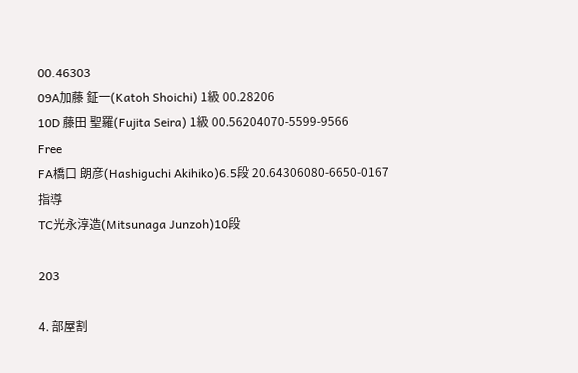00.46303
09A加藤 鉦一(Katoh Shoichi) 1級 00.28206
10D 藤田 聖羅(Fujita Seira) 1級 00.56204070-5599-9566
Free
FA橋口 朗彦(Hashiguchi Akihiko)6.5段 20.64306080-6650-0167
指導
TC光永淳造(Mitsunaga Junzoh)10段

203

4. 部屋割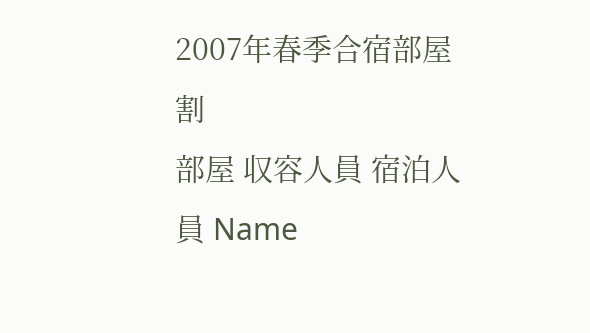2007年春季合宿部屋割
部屋 収容人員 宿泊人員 Name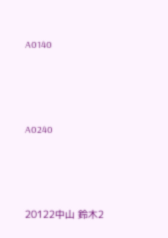A0140




A0240




20122中山 鈴木2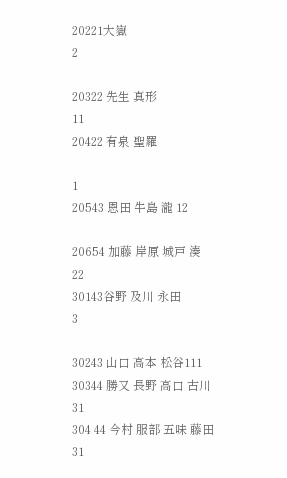20221大嶽
2

20322 先生 真形
11
20422 有泉 聖羅

1
20543 恩田 牛島 瀧 12

20654 加藤 岸原 城戸 湊
22
30143谷野 及川 永田
3

30243 山口 高本 松谷111
30344 勝又 長野 高口 古川
31
304 44 今村 服部 五味 藤田
31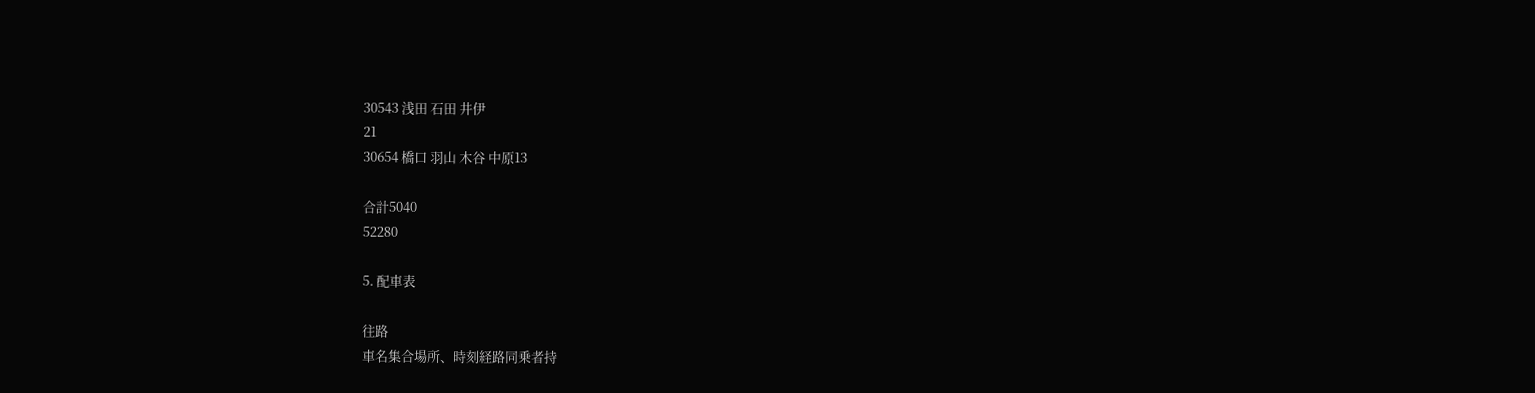30543 浅田 石田 井伊
21
30654 橋口 羽山 木谷 中原13

合計5040
52280

5. 配車表

往路
車名集合場所、時刻経路同乗者持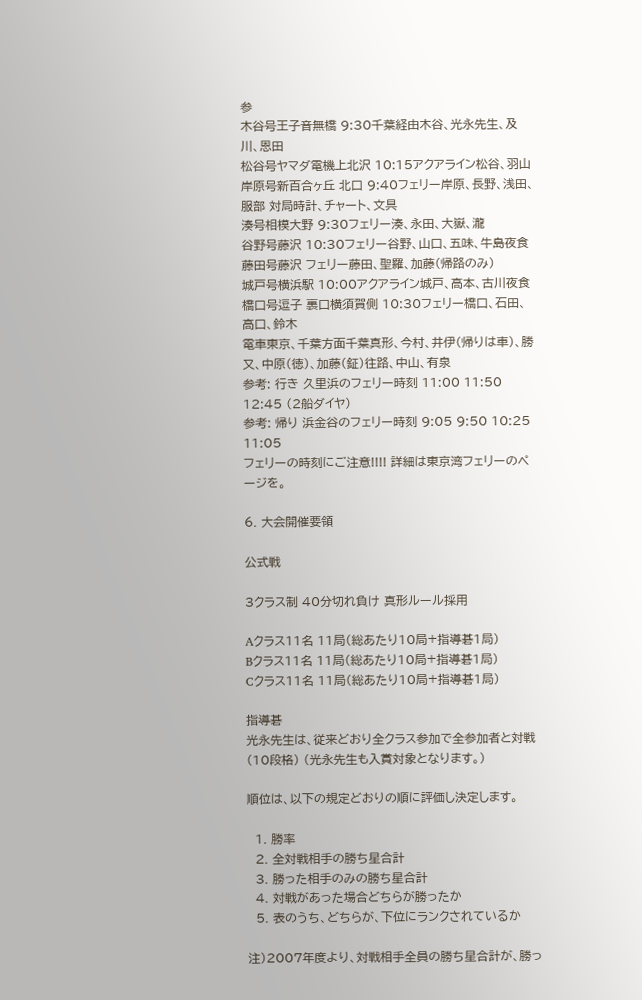参
木谷号王子音無橋 9:30千葉経由木谷、光永先生、及川、恩田
松谷号ヤマダ電機上北沢 10:15アクアライン松谷、羽山
岸原号新百合ヶ丘 北口 9:40フェリー岸原、長野、浅田、服部 対局時計、チャート、文具
湊号相模大野 9:30フェリー湊、永田、大嶽、瀧
谷野号藤沢 10:30フェリー谷野、山口、五味、牛島夜食
藤田号藤沢 フェリー藤田、聖羅、加藤(帰路のみ)
城戸号横浜駅 10:00アクアライン城戸、高本、古川夜食
橋口号逗子 裏口横須賀側 10:30フェリー橋口、石田、高口、鈴木
電車東京、千葉方面千葉真形、今村、井伊(帰りは車)、勝又、中原(徳)、加藤(鉦)往路、中山、有泉
参考: 行き 久里浜のフェリー時刻 11:00 11:50 12:45 (2船ダイヤ)
参考: 帰り 浜金谷のフェリー時刻 9:05 9:50 10:25 11:05
フェリーの時刻にご注意!!!! 詳細は東京湾フェリーのページを。

6. 大会開催要領

公式戦

3クラス制 40分切れ負け 真形ルール採用

Aクラス11名 11局(総あたり10局+指導碁1局)
Bクラス11名 11局(総あたり10局+指導碁1局)
Cクラス11名 11局(総あたり10局+指導碁1局)

指導碁
光永先生は、従来どおり全クラス参加で全参加者と対戦(10段格) (光永先生も入賞対象となります。)

順位は、以下の規定どおりの順に評価し決定します。

  1. 勝率
  2. 全対戦相手の勝ち星合計
  3. 勝った相手のみの勝ち星合計
  4. 対戦があった場合どちらが勝ったか
  5. 表のうち、どちらが、下位にランクされているか

注)2007年度より、対戦相手全員の勝ち星合計が、勝っ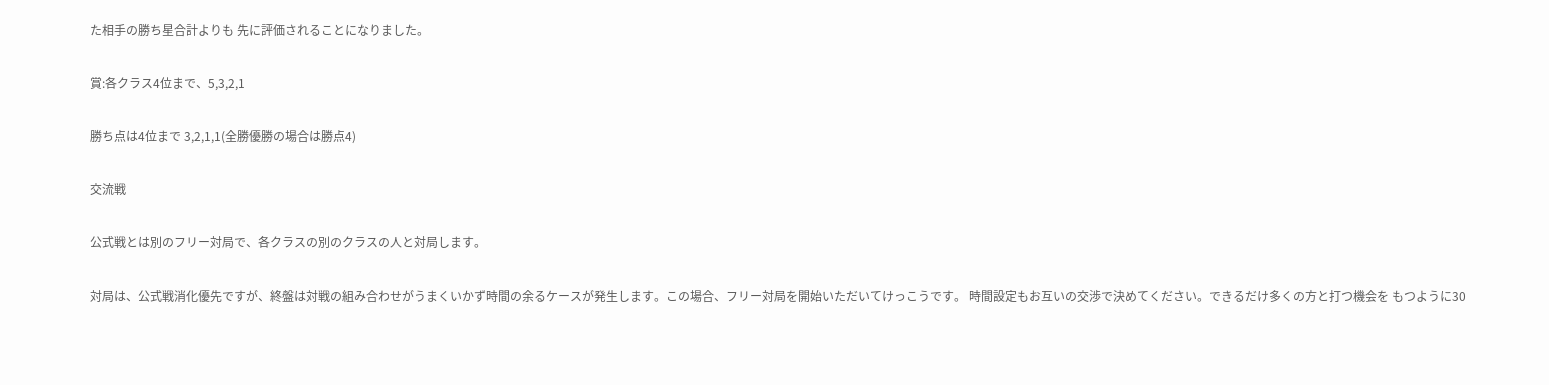た相手の勝ち星合計よりも 先に評価されることになりました。

賞:各クラス4位まで、5,3,2,1

勝ち点は4位まで 3,2,1,1(全勝優勝の場合は勝点4)

交流戦

公式戦とは別のフリー対局で、各クラスの別のクラスの人と対局します。

対局は、公式戦消化優先ですが、終盤は対戦の組み合わせがうまくいかず時間の余るケースが発生します。この場合、フリー対局を開始いただいてけっこうです。 時間設定もお互いの交渉で決めてください。できるだけ多くの方と打つ機会を もつように30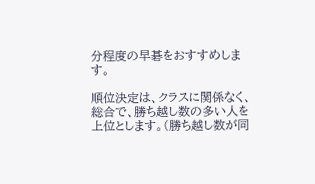分程度の早碁をおすすめします。

順位決定は、クラスに関係なく、総合で、勝ち越し数の多い人を 上位とします。(勝ち越し数が同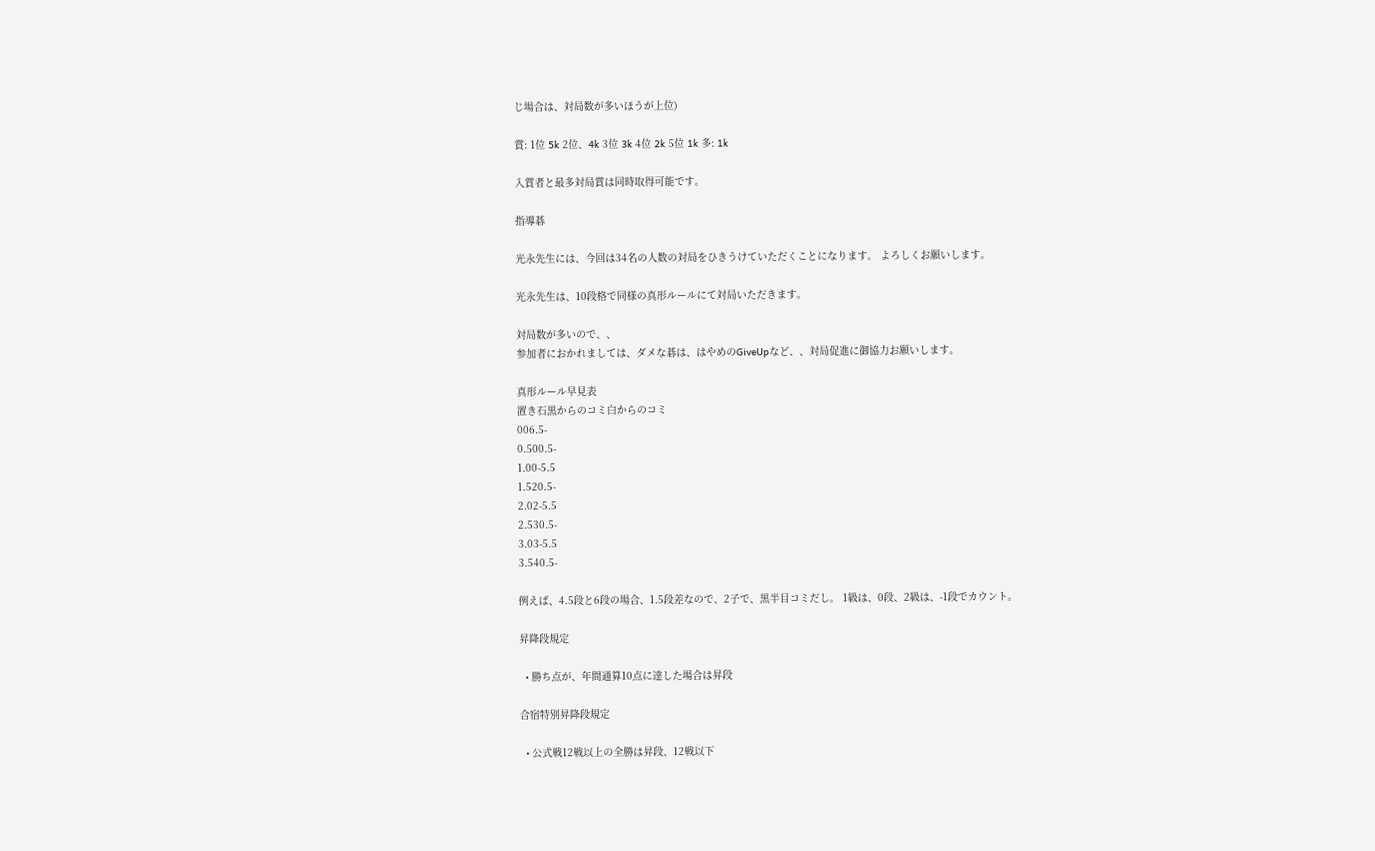じ場合は、対局数が多いほうが上位)

賞: 1位 5k 2位、4k 3位 3k 4位 2k 5位 1k 多: 1k

入賞者と最多対局賞は同時取得可能です。

指導碁

光永先生には、今回は34名の人数の対局をひきうけていただくことになります。 よろしくお願いします。

光永先生は、10段格で同様の真形ルールにて対局いただきます。

対局数が多いので、、
参加者におかれましては、ダメな碁は、はやめのGiveUpなど、、対局促進に御協力お願いします。

真形ルール早見表
置き石黒からのコミ白からのコミ
006.5-
0.500.5-
1.00-5.5
1.520.5-
2.02-5.5
2.530.5-
3.03-5.5
3.540.5-

例えば、4.5段と6段の場合、1.5段差なので、2子で、黒半目コミだし。 1級は、0段、2級は、-1段でカウント。

昇降段規定

  • 勝ち点が、年間通算10点に達した場合は昇段

合宿特別昇降段規定

  • 公式戦12戦以上の全勝は昇段、12戦以下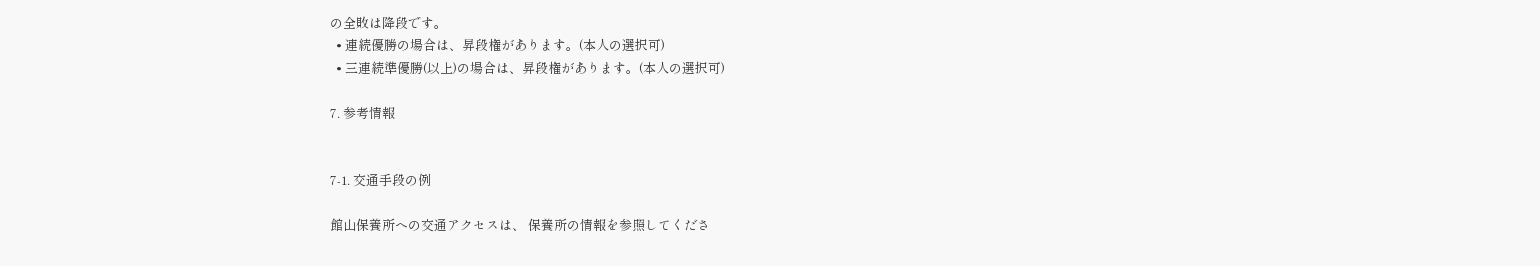の全敗は降段です。
  • 連続優勝の場合は、昇段権があります。(本人の選択可)
  • 三連続準優勝(以上)の場合は、昇段権があります。(本人の選択可)

7. 参考情報


7-1. 交通手段の例

館山保養所への交通アクセスは、 保養所の情報を参照してくださ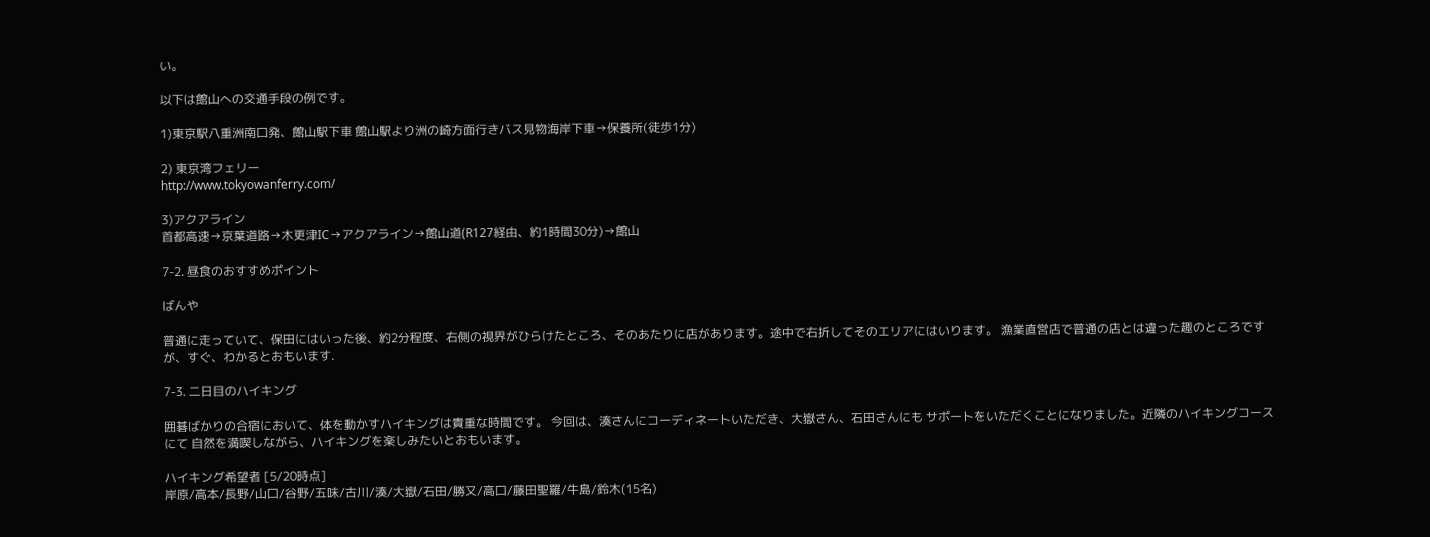い。

以下は館山への交通手段の例です。

1)東京駅八重洲南口発、館山駅下車 館山駅より洲の崎方面行きバス見物海岸下車→保養所(徒歩1分)

2) 東京湾フェリー
http://www.tokyowanferry.com/

3)アクアライン
首都高速→京葉道路→木更津IC→アクアライン→館山道(R127経由、約1時間30分)→館山

7-2. 昼食のおすすめポイント

ばんや

普通に走っていて、保田にはいった後、約2分程度、右側の視界がひらけたところ、そのあたりに店があります。途中で右折してそのエリアにはいります。 漁業直営店で普通の店とは違った趣のところですが、すぐ、わかるとおもいます.

7-3. 二日目のハイキング

囲碁ばかりの合宿において、体を動かすハイキングは貴重な時間です。 今回は、湊さんにコーディネートいただき、大嶽さん、石田さんにも サポートをいただくことになりました。近隣のハイキングコースにて 自然を満喫しながら、ハイキングを楽しみたいとおもいます。

ハイキング希望者 [5/20時点]
岸原/高本/長野/山口/谷野/五味/古川/湊/大嶽/石田/勝又/高口/藤田聖羅/牛島/鈴木(15名)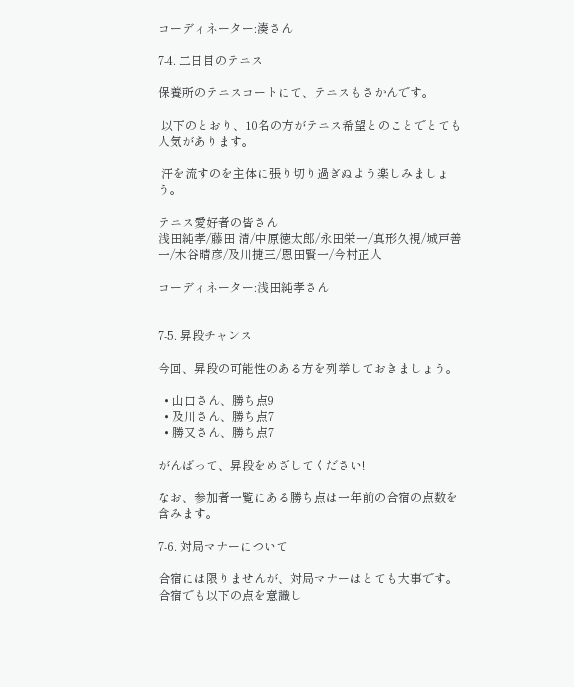コーディネーター:湊さん

7-4. 二日目のテニス

保養所のテニスコートにて、テニスもさかんです。

 以下のとおり、10名の方がテニス希望とのことでとても人気があります。

 汗を流すのを主体に張り切り過ぎぬよう楽しみましょう。

テニス愛好者の皆さん
浅田純孝/藤田 清/中原徳太郎/永田栄一/真形久視/城戸善一/木谷晴彦/及川捷三/恩田賢一/今村正人

コーディネーター:浅田純孝さん


7-5. 昇段チャンス

今回、昇段の可能性のある方を列挙しておきましょう。

  • 山口さん、勝ち点9
  • 及川さん、勝ち点7
  • 勝又さん、勝ち点7

がんばって、昇段をめざしてください!

なお、参加者一覧にある勝ち点は一年前の合宿の点数を含みます。

7-6. 対局マナーについて

合宿には限りませんが、対局マナーはとても大事です。 合宿でも以下の点を意識し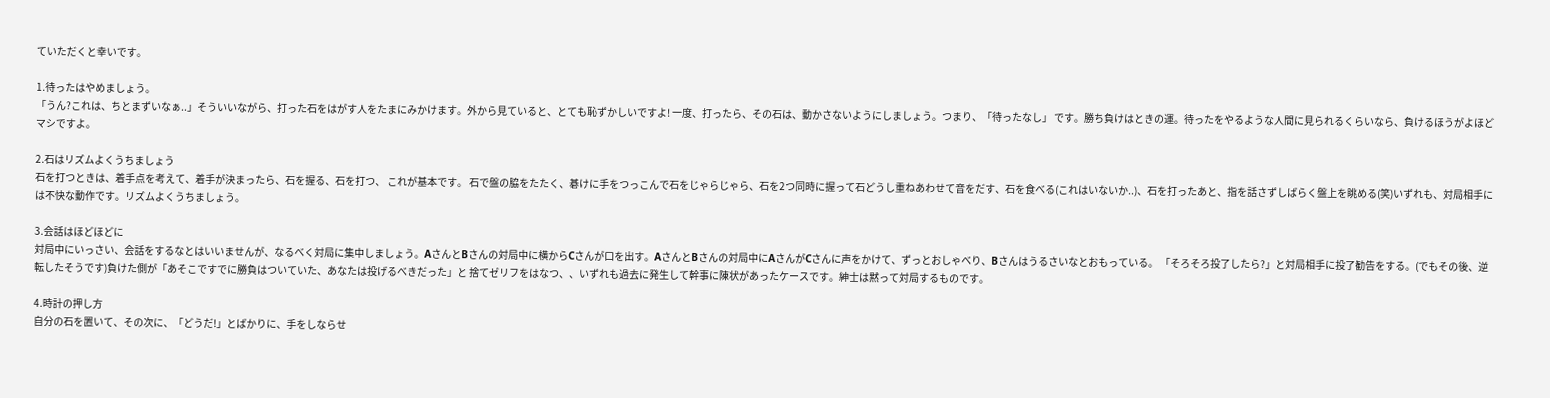ていただくと幸いです。

1.待ったはやめましょう。
「うん?これは、ちとまずいなぁ..」そういいながら、打った石をはがす人をたまにみかけます。外から見ていると、とても恥ずかしいですよ! 一度、打ったら、その石は、動かさないようにしましょう。つまり、「待ったなし」 です。勝ち負けはときの運。待ったをやるような人間に見られるくらいなら、負けるほうがよほどマシですよ。

2.石はリズムよくうちましょう
石を打つときは、着手点を考えて、着手が決まったら、石を握る、石を打つ、 これが基本です。 石で盤の脇をたたく、碁けに手をつっこんで石をじゃらじゃら、石を2つ同時に握って石どうし重ねあわせて音をだす、石を食べる(これはいないか..)、石を打ったあと、指を話さずしばらく盤上を眺める(笑)いずれも、対局相手には不快な動作です。リズムよくうちましょう。

3.会話はほどほどに
対局中にいっさい、会話をするなとはいいませんが、なるべく対局に集中しましょう。AさんとBさんの対局中に横からCさんが口を出す。AさんとBさんの対局中にAさんがCさんに声をかけて、ずっとおしゃべり、Bさんはうるさいなとおもっている。 「そろそろ投了したら?」と対局相手に投了勧告をする。(でもその後、逆転したそうです)負けた側が「あそこですでに勝負はついていた、あなたは投げるべきだった」と 捨てゼリフをはなつ、、いずれも過去に発生して幹事に陳状があったケースです。紳士は黙って対局するものです。

4.時計の押し方
自分の石を置いて、その次に、「どうだ!」とばかりに、手をしならせ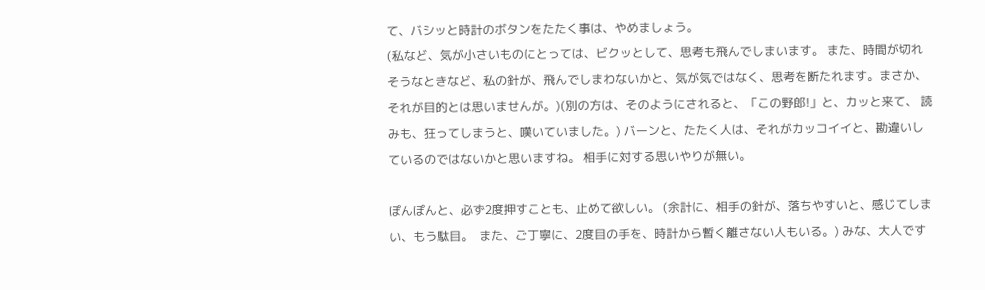て、バシッと時計のボタンをたたく事は、やめましょう。
(私など、気が小さいものにとっては、ビクッとして、思考も飛んでしまいます。 また、時間が切れそうなときなど、私の針が、飛んでしまわないかと、気が気ではなく、思考を断たれます。まさか、それが目的とは思いませんが。)(別の方は、そのようにされると、「この野郎!」と、カッと来て、 読みも、狂ってしまうと、嘆いていました。) バーンと、たたく人は、それがカッコイイと、勘違いしているのではないかと思いますね。 相手に対する思いやりが無い。

ぽんぽんと、必ず2度押すことも、止めて欲しい。 (余計に、相手の針が、落ちやすいと、感じてしまい、もう駄目。  また、ご丁寧に、2度目の手を、時計から暫く離さない人もいる。) みな、大人です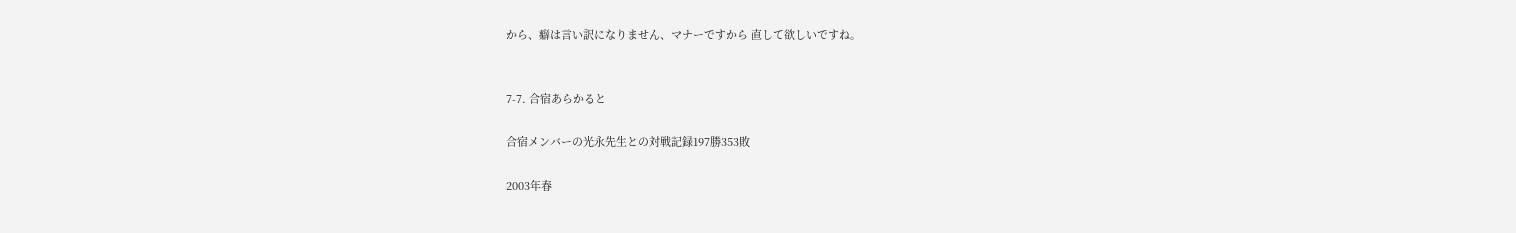から、癖は言い訳になりません、マナーですから 直して欲しいですね。


7-7. 合宿あらかると

合宿メンバーの光永先生との対戦記録197勝353敗

2003年春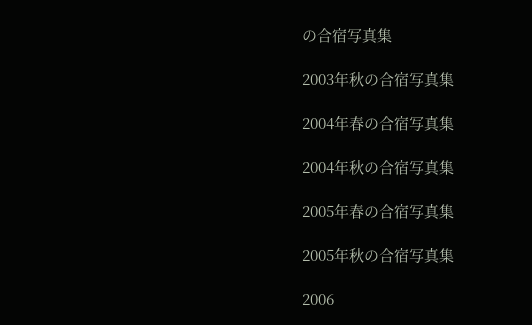の合宿写真集

2003年秋の合宿写真集

2004年春の合宿写真集

2004年秋の合宿写真集

2005年春の合宿写真集

2005年秋の合宿写真集

2006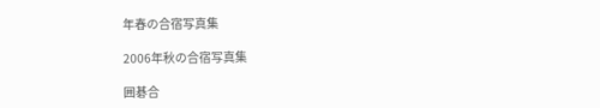年春の合宿写真集

2006年秋の合宿写真集

囲碁合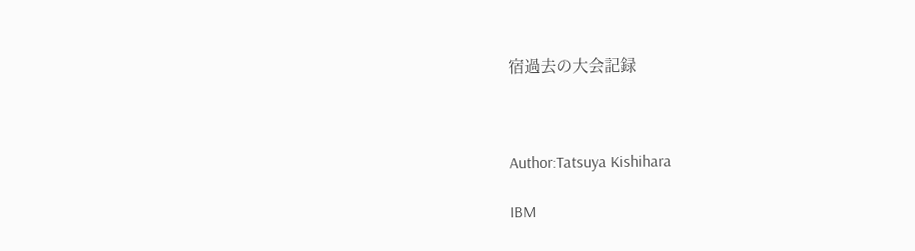宿過去の大会記録



Author:Tatsuya Kishihara

IBM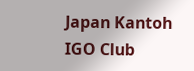Japan Kantoh IGO Club